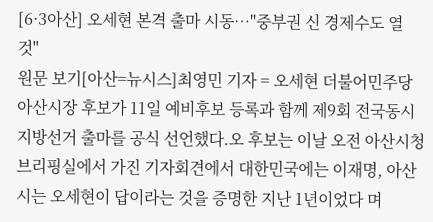[6·3아산] 오세현 본격 출마 시동…"중부권 신 경제수도 열 것"
원문 보기[아산=뉴시스]최영민 기자 = 오세현 더불어민주당 아산시장 후보가 11일 예비후보 등록과 함께 제9회 전국동시지방선거 출마를 공식 선언했다.오 후보는 이날 오전 아산시청 브리핑실에서 가진 기자회견에서 대한민국에는 이재명, 아산시는 오세현이 답이라는 것을 증명한 지난 1년이었다 며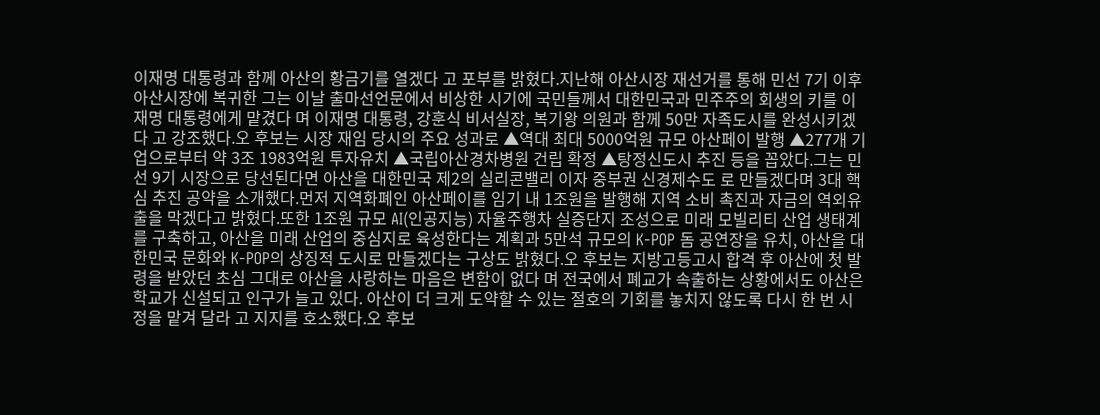이재명 대통령과 함께 아산의 황금기를 열겠다 고 포부를 밝혔다.지난해 아산시장 재선거를 통해 민선 7기 이후 아산시장에 복귀한 그는 이날 출마선언문에서 비상한 시기에 국민들께서 대한민국과 민주주의 회생의 키를 이재명 대통령에게 맡겼다 며 이재명 대통령, 강훈식 비서실장, 복기왕 의원과 함께 50만 자족도시를 완성시키겠다 고 강조했다.오 후보는 시장 재임 당시의 주요 성과로 ▲역대 최대 5000억원 규모 아산페이 발행 ▲277개 기업으로부터 약 3조 1983억원 투자유치 ▲국립아산경차병원 건립 확정 ▲탕정신도시 추진 등을 꼽았다.그는 민선 9기 시장으로 당선된다면 아산을 대한민국 제2의 실리콘밸리 이자 중부권 신경제수도 로 만들겠다며 3대 핵심 추진 공약을 소개했다.먼저 지역화폐인 아산페이를 임기 내 1조원을 발행해 지역 소비 촉진과 자금의 역외유출을 막겠다고 밝혔다.또한 1조원 규모 AI(인공지능) 자율주행차 실증단지 조성으로 미래 모빌리티 산업 생태계를 구축하고, 아산을 미래 산업의 중심지로 육성한다는 계획과 5만석 규모의 K-POP 돔 공연장을 유치, 아산을 대한민국 문화와 K-POP의 상징적 도시로 만들겠다는 구상도 밝혔다.오 후보는 지방고등고시 합격 후 아산에 첫 발령을 받았던 초심 그대로 아산을 사랑하는 마음은 변함이 없다 며 전국에서 폐교가 속출하는 상황에서도 아산은 학교가 신설되고 인구가 늘고 있다. 아산이 더 크게 도약할 수 있는 절호의 기회를 놓치지 않도록 다시 한 번 시정을 맡겨 달라 고 지지를 호소했다.오 후보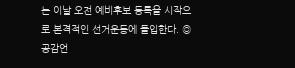는 이날 오전 예비후보 등록을 시작으로 본격적인 선거운동에 돌입한다. ◎공감언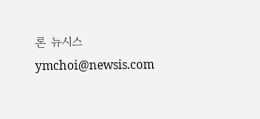론 뉴시스 ymchoi@newsis.com